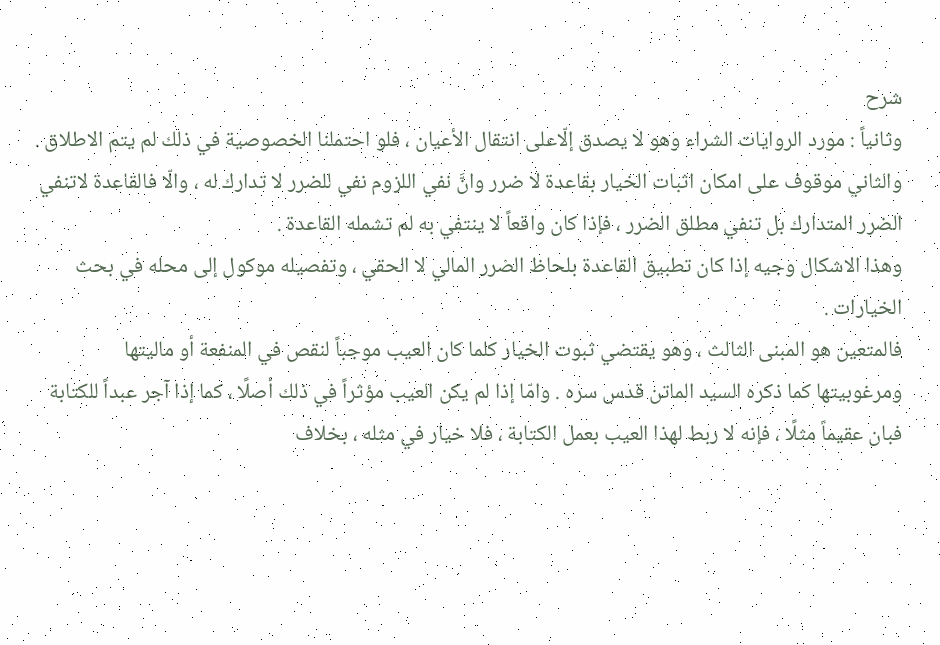شرح
وثانياً : مورد الروايات الشراء وهو لا يصدق إلّاعلى انتقال الأعيان ، فلو احتملنا الخصوصية في ذلك لم يتم الاطلاق .
والثاني موقوف على امكان اثبات الخيار بقاعدة لا ضرر وانَّ نفي اللزوم نفي للضرر لا تدارك له ، والّا فالقاعدة لاتنفي الضرر المتدارك بل تنفي مطلق الضرر ، فإذا كان واقعاً لا ينتفي به لم تشمله القاعدة .
وهذا الاشكال وجيه إذا كان تطبيق القاعدة بلحاظ الضرر المالي لا الحقي ، وتفصيله موكول إلى محله في بحث الخيارات .
فالمتعين هو المبنى الثالث ، وهو يقتضي ثبوت الخيار كلما كان العيب موجباً لنقص في المنفعة أو ماليتها ومرغوبيتها كما ذكره السيد الماتن قدس سره . وامّا إذا لم يكن العيب مؤثراً في ذلك أصلًا ، كما إذا آجر عبداً للكتابة فبان عقيماً مثلًا ، فإنه لا ربط لهذا العيب بعمل الكتابة ، فلا خيار في مثله ، بخلاف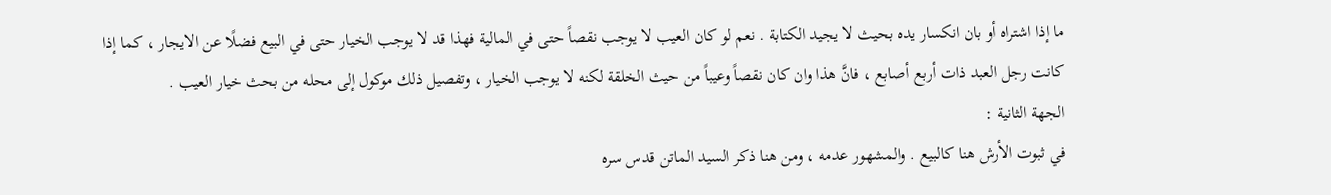ما إذا اشتراه أو بان انكسار يده بحيث لا يجيد الكتابة . نعم لو كان العيب لا يوجب نقصاً حتى في المالية فهذا قد لا يوجب الخيار حتى في البيع فضلًا عن الايجار ، كما إذا كانت رجل العبد ذات أربع أصابع ، فانَّ هذا وان كان نقصاً وعيباً من حيث الخلقة لكنه لا يوجب الخيار ، وتفصيل ذلك موكول إلى محله من بحث خيار العيب .
الجهة الثانية :
في ثبوت الأرش هنا كالبيع . والمشهور عدمه ، ومن هنا ذكر السيد الماتن قدس سره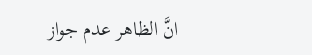انَّ الظاهر عدم جواز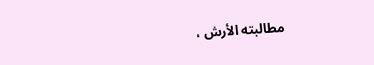مطالبته الأرش ،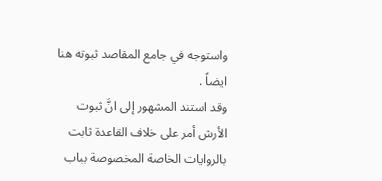واستوجه في جامع المقاصد ثبوته هنا ايضاً .
وقد استند المشهور إلى انَّ ثبوت الأرش أمر على خلاف القاعدة ثابت بالروايات الخاصة المخصوصة بباب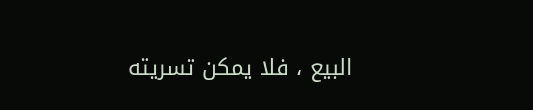البيع ، فلا يمكن تسريته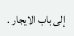إلى باب الايجار .